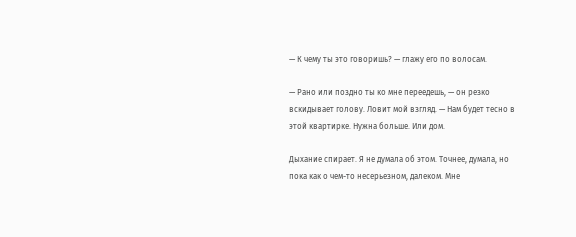— К чему ты это говоришь? — глажу его по волосам.

— Рано или поздно ты ко мне переедешь, — он резко вскидывает голову. Ловит мой взгляд. — Нам будет тесно в этой квартирке. Нужна больше. Или дом.

Дыхание спирает. Я не думала об этом. Точнее, думала, но пока как о чем-то несерьезном, далеком. Мне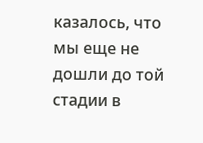казалось, что мы еще не дошли до той стадии в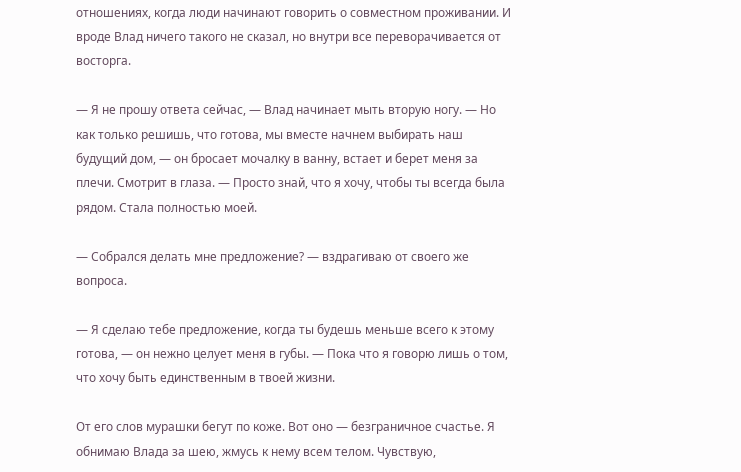отношениях, когда люди начинают говорить о совместном проживании. И вроде Влад ничего такого не сказал, но внутри все переворачивается от восторга.

— Я не прошу ответа сейчас, — Влад начинает мыть вторую ногу. — Но как только решишь, что готова, мы вместе начнем выбирать наш будущий дом, — он бросает мочалку в ванну, встает и берет меня за плечи. Смотрит в глаза. — Просто знай, что я хочу, чтобы ты всегда была рядом. Стала полностью моей.

— Собрался делать мне предложение? — вздрагиваю от своего же вопроса.

— Я сделаю тебе предложение, когда ты будешь меньше всего к этому готова, — он нежно целует меня в губы. — Пока что я говорю лишь о том, что хочу быть единственным в твоей жизни.

От его слов мурашки бегут по коже. Вот оно — безграничное счастье. Я обнимаю Влада за шею, жмусь к нему всем телом. Чувствую,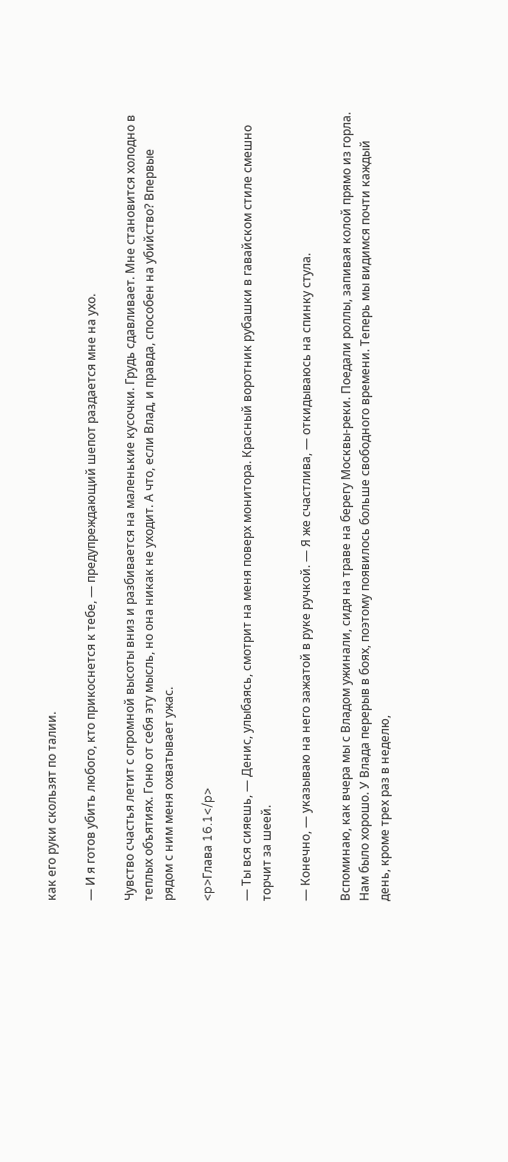как его руки скользят по талии.

— И я готов убить любого, кто прикоснется к тебе, — предупреждающий шепот раздается мне на ухо.

Чувство счастья летит с огромной высоты вниз и разбивается на маленькие кусочки. Грудь сдавливает. Мне становится холодно в теплых объятиях. Гоню от себя эту мысль, но она никак не уходит. А что, если Влад, и правда, способен на убийство? Впервые рядом с ним меня охватывает ужас.

<p>Глава 16.1</p>

— Ты вся сияешь, — Денис, улыбаясь, смотрит на меня поверх монитора. Красный воротник рубашки в гавайском стиле смешно торчит за шеей.

— Конечно, — указываю на него зажатой в руке ручкой. — Я же счастлива, — откидываюсь на спинку стула.

Вспоминаю, как вчера мы с Владом ужинали, сидя на траве на берегу Москвы-реки. Поедали роллы, запивая колой прямо из горла. Нам было хорошо. У Влада перерыв в боях, поэтому появилось больше свободного времени. Теперь мы видимся почти каждый день, кроме трех раз в неделю,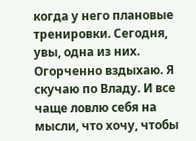когда у него плановые тренировки. Сегодня, увы, одна из них. Огорченно вздыхаю. Я скучаю по Владу. И все чаще ловлю себя на мысли, что хочу, чтобы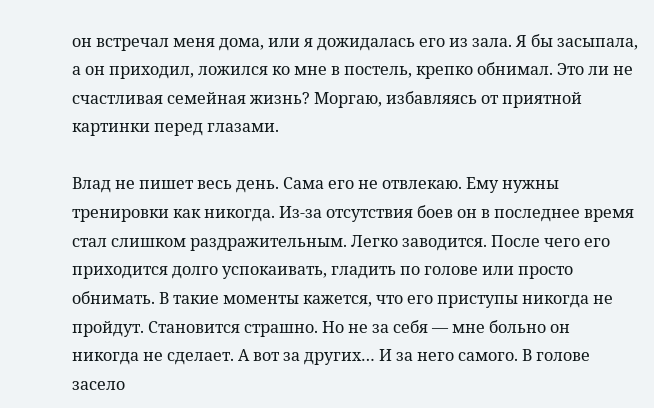он встречал меня дома, или я дожидалась его из зала. Я бы засыпала, а он приходил, ложился ко мне в постель, крепко обнимал. Это ли не счастливая семейная жизнь? Моргаю, избавляясь от приятной картинки перед глазами.

Влад не пишет весь день. Сама его не отвлекаю. Ему нужны тренировки как никогда. Из-за отсутствия боев он в последнее время стал слишком раздражительным. Легко заводится. После чего его приходится долго успокаивать, гладить по голове или просто обнимать. В такие моменты кажется, что его приступы никогда не пройдут. Становится страшно. Но не за себя — мне больно он никогда не сделает. А вот за других… И за него самого. В голове засело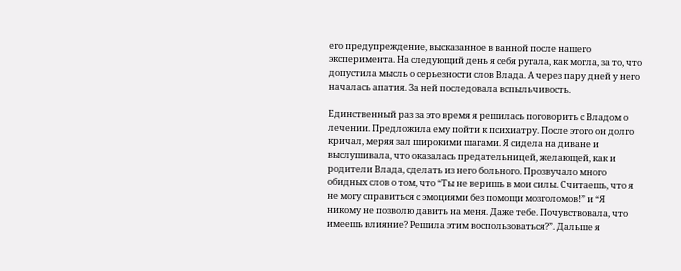его предупреждение, высказанное в ванной после нашего эксперимента. На следующий день я себя ругала, как могла, за то, что допустила мысль о серьезности слов Влада. А через пару дней у него началась апатия. За ней последовала вспыльчивость.

Единственный раз за это время я решилась поговорить с Владом о лечении. Предложила ему пойти к психиатру. После этого он долго кричал, меряя зал широкими шагами. Я сидела на диване и выслушивала, что оказалась предательницей, желающей, как и родители Влада, сделать из него больного. Прозвучало много обидных слов о том, что “Ты не веришь в мои силы. Считаешь, что я не могу справиться с эмоциями без помощи мозголомов!” и “Я никому не позволю давить на меня. Даже тебе. Почувствовала, что имеешь влияние? Решила этим воспользоваться?”. Дальше я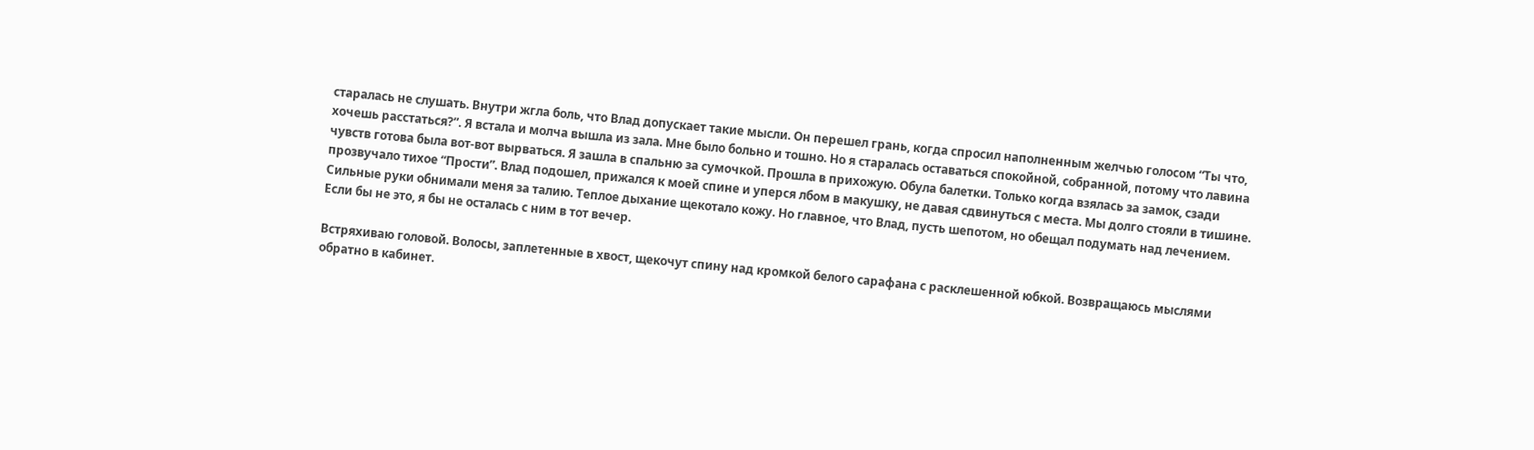старалась не слушать. Внутри жгла боль, что Влад допускает такие мысли. Он перешел грань, когда спросил наполненным желчью голосом “Ты что, хочешь расстаться?”. Я встала и молча вышла из зала. Мне было больно и тошно. Но я старалась оставаться спокойной, собранной, потому что лавина чувств готова была вот-вот вырваться. Я зашла в спальню за сумочкой. Прошла в прихожую. Обула балетки. Только когда взялась за замок, сзади прозвучало тихое “Прости”. Влад подошел, прижался к моей спине и уперся лбом в макушку, не давая сдвинуться с места. Мы долго стояли в тишине. Сильные руки обнимали меня за талию. Теплое дыхание щекотало кожу. Но главное, что Влад, пусть шепотом, но обещал подумать над лечением. Если бы не это, я бы не осталась с ним в тот вечер.

Встряхиваю головой. Волосы, заплетенные в хвост, щекочут спину над кромкой белого сарафана с расклешенной юбкой. Возвращаюсь мыслями обратно в кабинет.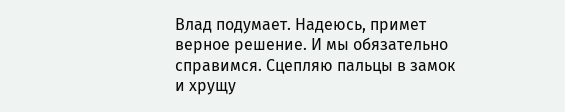Влад подумает. Надеюсь, примет верное решение. И мы обязательно справимся. Сцепляю пальцы в замок и хрущу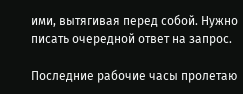ими, вытягивая перед собой. Нужно писать очередной ответ на запрос.

Последние рабочие часы пролетаю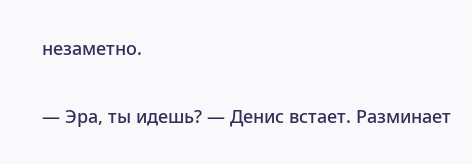незаметно.

— Эра, ты идешь? — Денис встает. Разминает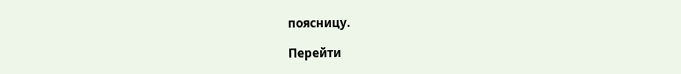поясницу.

Перейти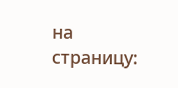на страницу: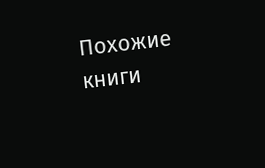Похожие книги